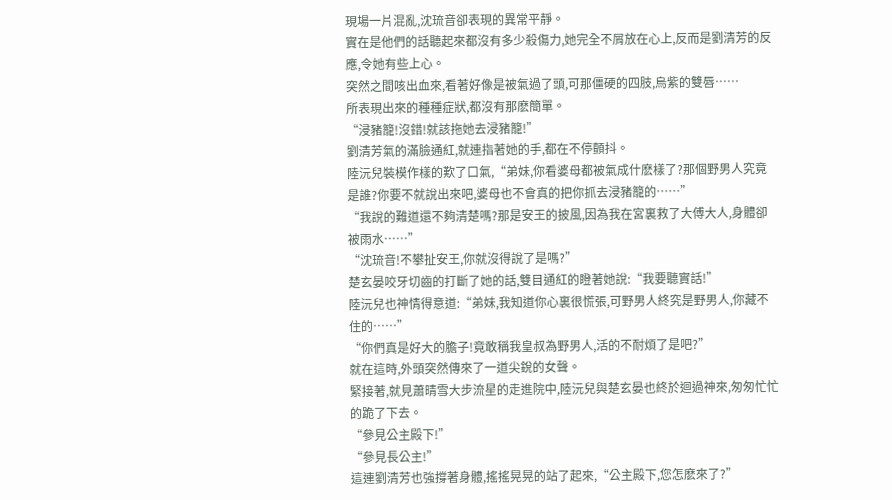現場一片混亂,沈琉音卻表現的異常平靜。
實在是他們的話聽起來都沒有多少殺傷力,她完全不屑放在心上,反而是劉清芳的反應,令她有些上心。
突然之間咳出血來,看著好像是被氣過了頭,可那僵硬的四肢,烏紫的雙唇……
所表現出來的種種症狀,都沒有那麽簡單。
“浸豬籠!沒錯!就該拖她去浸豬籠!”
劉清芳氣的滿臉通紅,就連指著她的手,都在不停顫抖。
陸沅兒裝模作樣的歎了口氣,“弟妹,你看婆母都被氣成什麽樣了?那個野男人究竟是誰?你要不就說出來吧,婆母也不會真的把你抓去浸豬籠的……”
“我說的難道還不夠清楚嗎?那是安王的披風,因為我在宮裏救了大傅大人,身體卻被雨水……”
“沈琉音!不攀扯安王,你就沒得說了是嗎?”
楚玄晏咬牙切齒的打斷了她的話,雙目通紅的瞪著她說:“我要聽實話!”
陸沅兒也神情得意道:“弟妹,我知道你心裏很慌張,可野男人終究是野男人,你藏不住的……”
“你們真是好大的膽子!竟敢稱我皇叔為野男人,活的不耐煩了是吧?”
就在這時,外頭突然傳來了一道尖銳的女聲。
緊接著,就見蕭晴雪大步流星的走進院中,陸沅兒與楚玄晏也終於迴過神來,匆匆忙忙的跪了下去。
“參見公主殿下!”
“參見長公主!”
這連劉清芳也強撐著身體,搖搖晃晃的站了起來,“公主殿下,您怎麽來了?”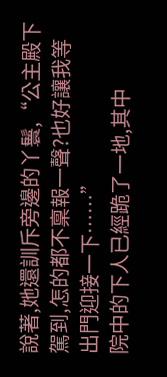說著,她還訓斥旁邊的丫鬟,“公主殿下駕到,怎的都不稟報一聲?也好讓我等出門迎接一下……”
院中的下人已經跪了一地,其中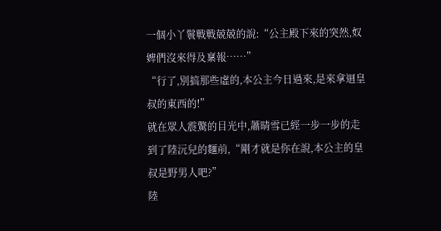一個小丫鬟戰戰兢兢的說:“公主殿下來的突然,奴婢們沒來得及稟報……”
“行了,別搞那些虛的,本公主今日過來,是來拿迴皇叔的東西的!”
就在眾人震驚的目光中,蕭晴雪已經一步一步的走到了陸沅兒的麵前,“剛才就是你在說,本公主的皇叔是野男人吧?”
陸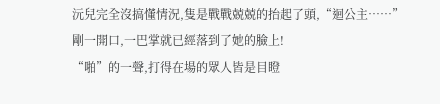沅兒完全沒搞懂情況,隻是戰戰兢兢的抬起了頭,“迴公主……”
剛一開口,一巴掌就已經落到了她的臉上!
“啪”的一聲,打得在場的眾人皆是目瞪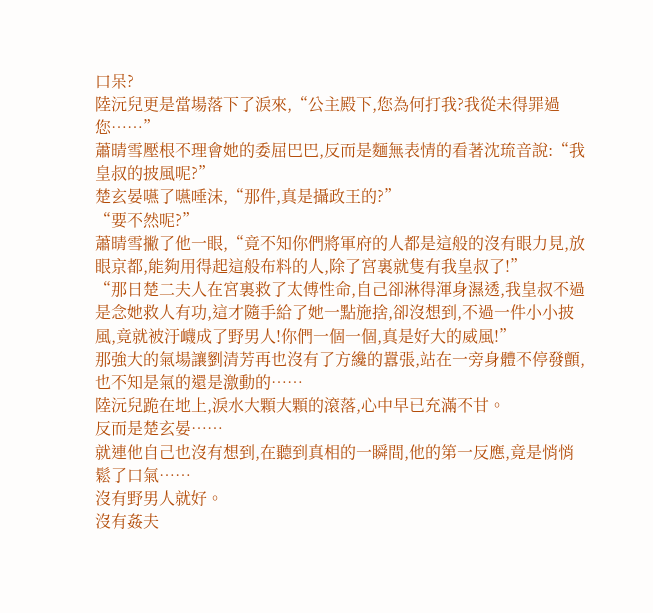口呆?
陸沅兒更是當場落下了淚來,“公主殿下,您為何打我?我從未得罪過您……”
蕭晴雪壓根不理會她的委屈巴巴,反而是麵無表情的看著沈琉音說:“我皇叔的披風呢?”
楚玄晏嚥了嚥唾沫,“那件,真是攝政王的?”
“要不然呢?”
蕭晴雪撇了他一眼,“竟不知你們將軍府的人都是這般的沒有眼力見,放眼京都,能夠用得起這般布料的人,除了宮裏就隻有我皇叔了!”
“那日楚二夫人在宮裏救了太傅性命,自己卻淋得渾身濕透,我皇叔不過是念她救人有功,這才隨手給了她一點施捨,卻沒想到,不過一件小小披風,竟就被汙衊成了野男人!你們一個一個,真是好大的威風!”
那強大的氣場讓劉清芳再也沒有了方纔的囂張,站在一旁身體不停發顫,也不知是氣的還是激動的……
陸沅兒跪在地上,淚水大顆大顆的滾落,心中早已充滿不甘。
反而是楚玄晏……
就連他自己也沒有想到,在聽到真相的一瞬間,他的第一反應,竟是悄悄鬆了口氣……
沒有野男人就好。
沒有姦夫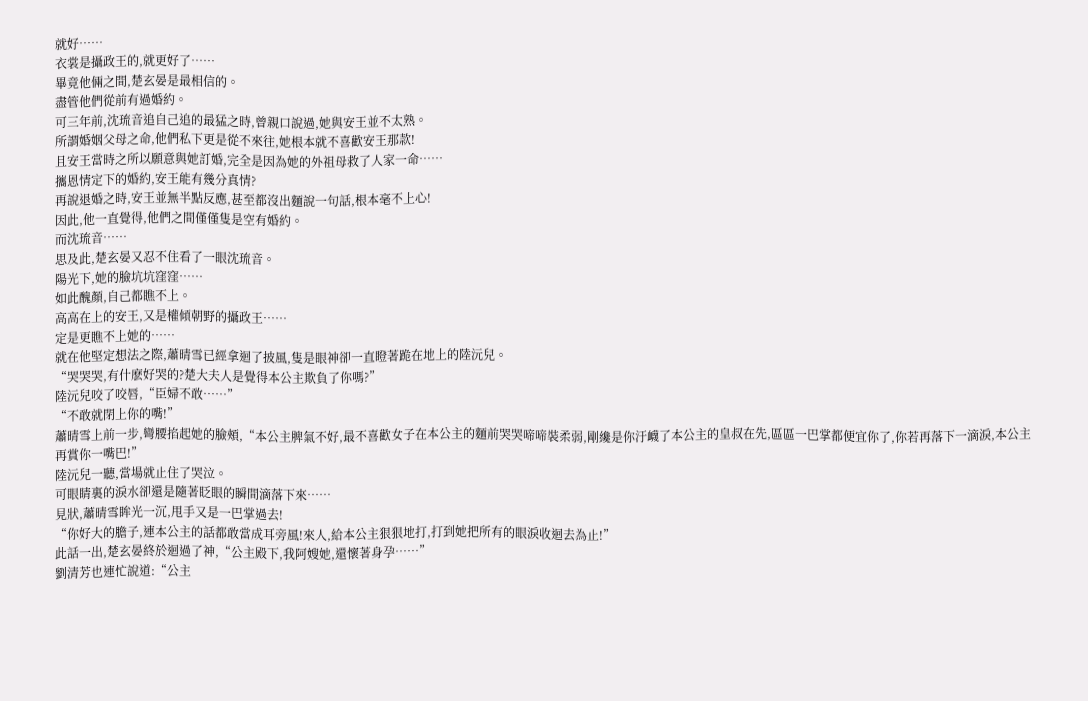就好……
衣裳是攝政王的,就更好了……
畢竟他倆之間,楚玄晏是最相信的。
盡管他們從前有過婚約。
可三年前,沈琉音追自己追的最猛之時,曾親口說過,她與安王並不太熟。
所謂婚姻父母之命,他們私下更是從不來往,她根本就不喜歡安王那款!
且安王當時之所以願意與她訂婚,完全是因為她的外祖母救了人家一命……
攜恩情定下的婚約,安王能有幾分真情?
再說退婚之時,安王並無半點反應,甚至都沒出麵說一句話,根本毫不上心!
因此,他一直覺得,他們之間僅僅隻是空有婚約。
而沈琉音……
思及此,楚玄晏又忍不住看了一眼沈琉音。
陽光下,她的臉坑坑窪窪……
如此醜顏,自己都瞧不上。
高高在上的安王,又是權傾朝野的攝政王……
定是更瞧不上她的……
就在他堅定想法之際,蕭晴雪已經拿迴了披風,隻是眼神卻一直瞪著跪在地上的陸沅兒。
“哭哭哭,有什麽好哭的?楚大夫人是覺得本公主欺負了你嗎?”
陸沅兒咬了咬唇,“臣婦不敢……”
“不敢就閉上你的嘴!”
蕭晴雪上前一步,彎腰掐起她的臉頰,“本公主脾氣不好,最不喜歡女子在本公主的麵前哭哭啼啼裝柔弱,剛纔是你汙衊了本公主的皇叔在先,區區一巴掌都便宜你了,你若再落下一滴淚,本公主再賞你一嘴巴!”
陸沅兒一聽,當場就止住了哭泣。
可眼睛裏的淚水卻還是隨著眨眼的瞬間滴落下來……
見狀,蕭晴雪眸光一沉,甩手又是一巴掌過去!
“你好大的膽子,連本公主的話都敢當成耳旁風!來人,給本公主狠狠地打,打到她把所有的眼淚收迴去為止!”
此話一出,楚玄晏終於迴過了神,“公主殿下,我阿嫂她,還懷著身孕……”
劉清芳也連忙說道:“公主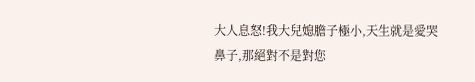大人息怒!我大兒媳膽子極小,天生就是愛哭鼻子,那絕對不是對您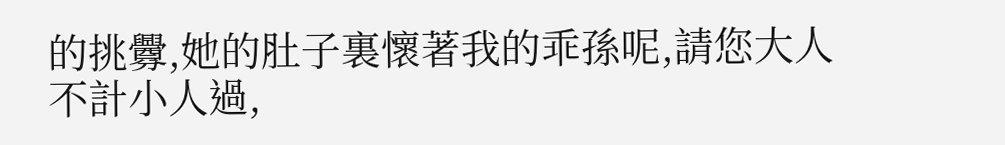的挑釁,她的肚子裏懷著我的乖孫呢,請您大人不計小人過,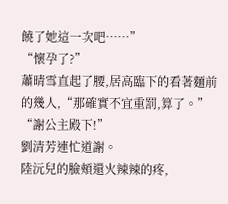饒了她這一次吧……”
“懷孕了?”
蕭晴雪直起了腰,居高臨下的看著麵前的幾人,“那確實不宜重罰,算了。”
“謝公主殿下!”
劉清芳連忙道謝。
陸沅兒的臉頰還火辣辣的疼,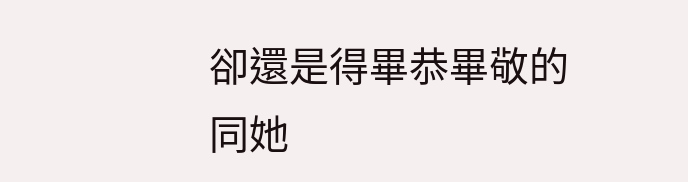卻還是得畢恭畢敬的同她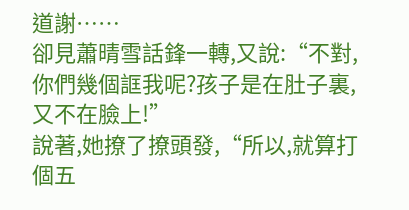道謝……
卻見蕭晴雪話鋒一轉,又說:“不對,你們幾個誆我呢?孩子是在肚子裏,又不在臉上!”
說著,她撩了撩頭發,“所以,就算打個五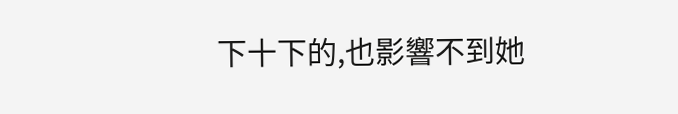下十下的,也影響不到她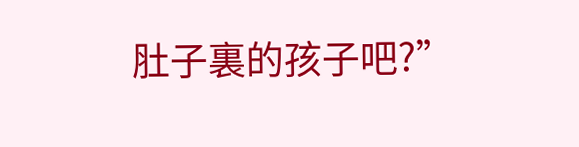肚子裏的孩子吧?”